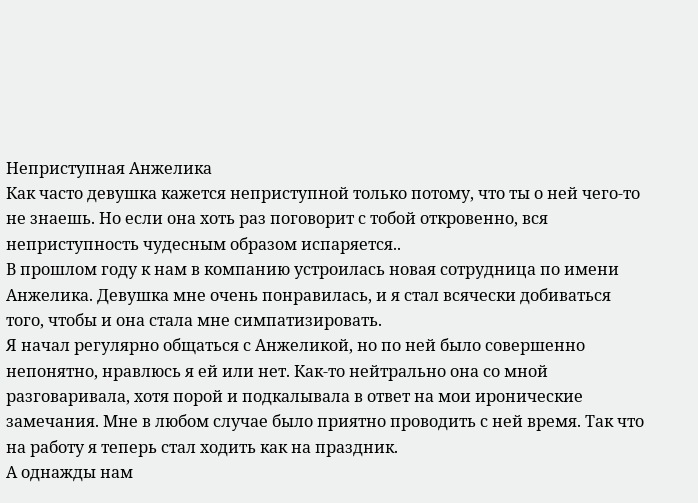Неприступная Анжелика
Как часто девушка кажется неприступной только потому, что ты о ней чего-то не знаешь. Но если она хоть раз поговорит с тобой откровенно, вся неприступность чудесным образом испаряется..
В прошлом году к нам в компанию устроилась новая сотрудница по имени Анжелика. Девушка мне очень понравилась, и я стал всячески добиваться того, чтобы и она стала мне симпатизировать.
Я начал регулярно общаться с Анжеликой, но по ней было совершенно непонятно, нравлюсь я ей или нет. Как-то нейтрально она со мной разговаривала, хотя порой и подкалывала в ответ на мои иронические замечания. Мне в любом случае было приятно проводить с ней время. Так что на работу я теперь стал ходить как на праздник.
А однажды нам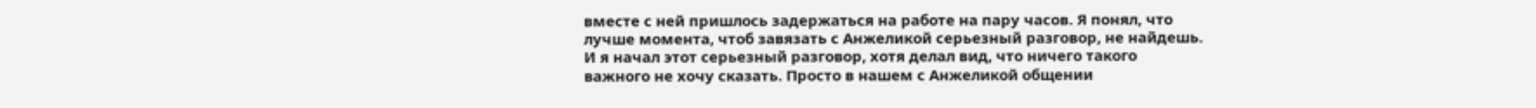вместе с ней пришлось задержаться на работе на пару часов. Я понял, что лучше момента, чтоб завязать с Анжеликой серьезный разговор, не найдешь. И я начал этот серьезный разговор, хотя делал вид, что ничего такого важного не хочу сказать. Просто в нашем с Анжеликой общении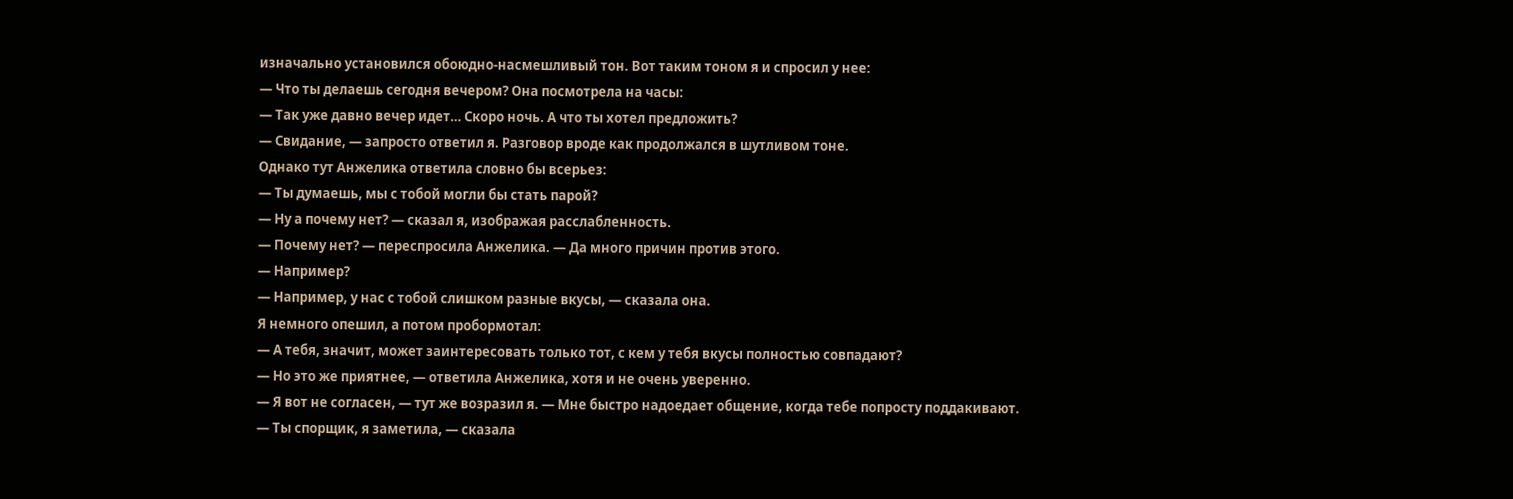изначально установился обоюдно-насмешливый тон. Вот таким тоном я и спросил у нее:
— Что ты делаешь сегодня вечером? Она посмотрела на часы:
— Так уже давно вечер идет… Скоро ночь. А что ты хотел предложить?
— Свидание, — запросто ответил я. Разговор вроде как продолжался в шутливом тоне.
Однако тут Анжелика ответила словно бы всерьез:
— Ты думаешь, мы с тобой могли бы стать парой?
— Ну а почему нет? — сказал я, изображая расслабленность.
— Почему нет? — переспросила Анжелика. — Да много причин против этого.
— Например?
— Например, у нас с тобой слишком разные вкусы, — сказала она.
Я немного опешил, а потом пробормотал:
— А тебя, значит, может заинтересовать только тот, с кем у тебя вкусы полностью совпадают?
— Но это же приятнее, — ответила Анжелика, хотя и не очень уверенно.
— Я вот не согласен, — тут же возразил я. — Мне быстро надоедает общение, когда тебе попросту поддакивают.
— Ты спорщик, я заметила, — сказала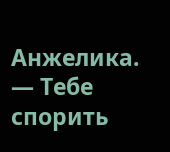Анжелика. — Тебе спорить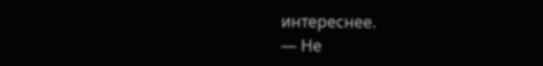интереснее.
— Не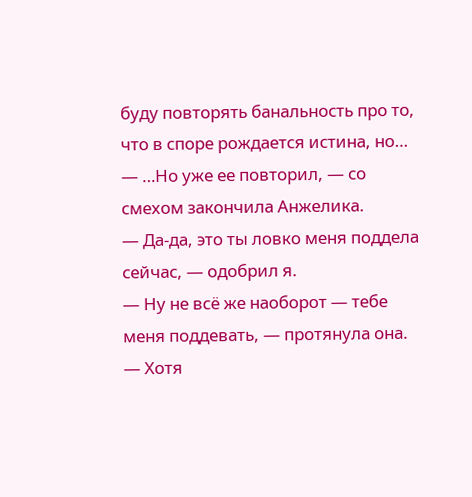буду повторять банальность про то, что в споре рождается истина, но…
— …Но уже ее повторил, — со смехом закончила Анжелика.
— Да-да, это ты ловко меня поддела сейчас, — одобрил я.
— Ну не всё же наоборот — тебе меня поддевать, — протянула она. — Хотя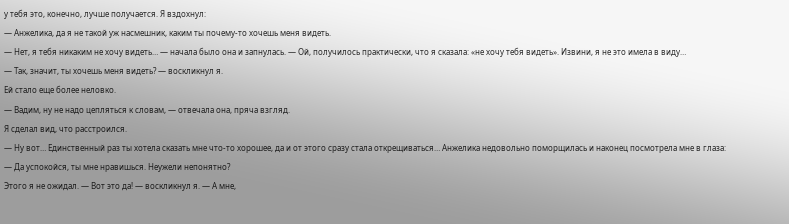у тебя это, конечно, лучше получается. Я вздохнул:
— Анжелика, да я не такой уж насмешник, каким ты почему-то хочешь меня видеть.
— Нет, я тебя никаким не хочу видеть… — начала было она и запнулась. — Ой, получилось практически, что я сказала: «не хочу тебя видеть». Извини, я не это имела в виду…
— Так, значит, ты хочешь меня видеть? — воскликнул я.
Ей стало еще более неловко.
— Вадим, ну не надо цепляться к словам, — отвечала она, пряча взгляд.
Я сделал вид, что расстроился.
— Ну вот… Единственный раз ты хотела сказать мне что-то хорошее, да и от этого сразу стала открещиваться… Анжелика недовольно поморщилась и наконец посмотрела мне в глаза:
— Да успокойся, ты мне нравишься. Неужели непонятно?
Этого я не ожидал. — Вот это да! — воскликнул я. — А мне,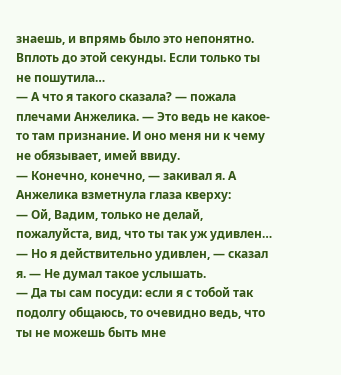знаешь, и впрямь было это непонятно. Вплоть до этой секунды. Если только ты не пошутила…
— А что я такого сказала? — пожала плечами Анжелика. — Это ведь не какое-то там признание. И оно меня ни к чему не обязывает, имей ввиду.
— Конечно, конечно, — закивал я. А Анжелика взметнула глаза кверху:
— Ой, Вадим, только не делай, пожалуйста, вид, что ты так уж удивлен…
— Но я действительно удивлен, — сказал я. — Не думал такое услышать.
— Да ты сам посуди: если я с тобой так подолгу общаюсь, то очевидно ведь, что ты не можешь быть мне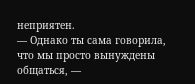неприятен.
— Однако ты сама говорила, что мы просто вынуждены общаться, —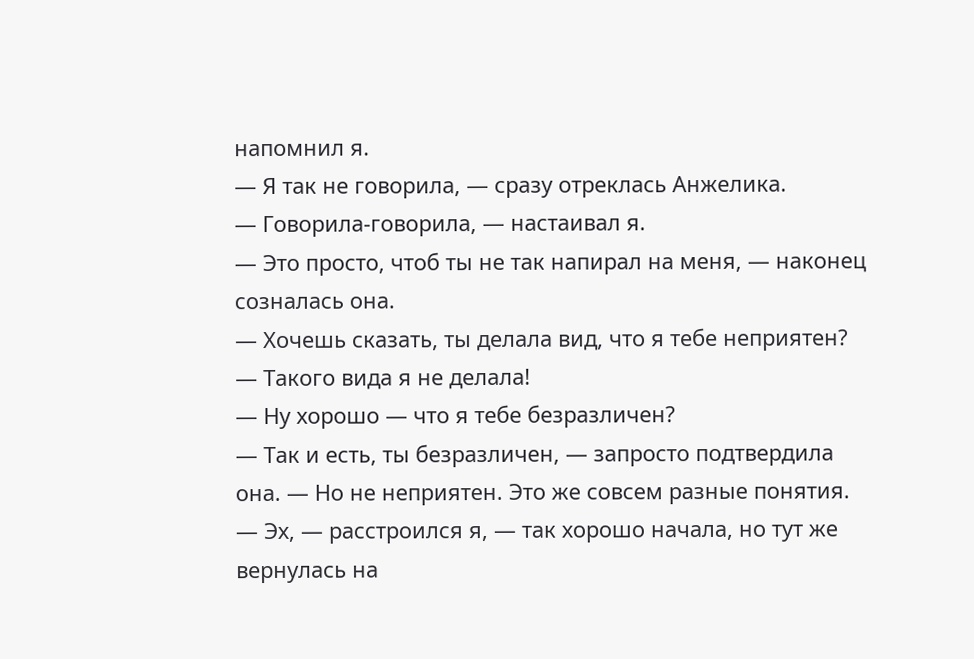напомнил я.
— Я так не говорила, — сразу отреклась Анжелика.
— Говорила-говорила, — настаивал я.
— Это просто, чтоб ты не так напирал на меня, — наконец созналась она.
— Хочешь сказать, ты делала вид, что я тебе неприятен?
— Такого вида я не делала!
— Ну хорошо — что я тебе безразличен?
— Так и есть, ты безразличен, — запросто подтвердила она. — Но не неприятен. Это же совсем разные понятия.
— Эх, — расстроился я, — так хорошо начала, но тут же вернулась на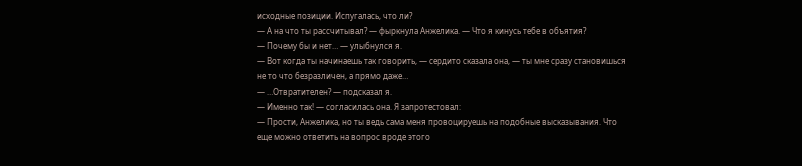исходные позиции. Испугалась, что ли?
— А на что ты рассчитывал? — фыркнула Анжелика. — Что я кинусь тебе в объятия?
— Почему бы и нет… — улыбнулся я.
— Вот когда ты начинаешь так говорить, — сердито сказала она, — ты мне сразу становишься не то что безразличен, а прямо даже…
— …Отвратителен? — подсказал я.
— Именно так! — согласилась она. Я запротестовал:
— Прости, Анжелика, но ты ведь сама меня провоцируешь на подобные высказывания. Что еще можно ответить на вопрос вроде этого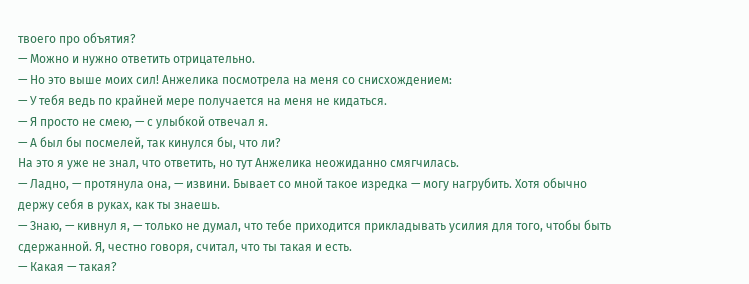твоего про объятия?
— Можно и нужно ответить отрицательно.
— Но это выше моих сил! Анжелика посмотрела на меня со снисхождением:
— У тебя ведь по крайней мере получается на меня не кидаться.
— Я просто не смею, — с улыбкой отвечал я.
— А был бы посмелей, так кинулся бы, что ли?
На это я уже не знал, что ответить, но тут Анжелика неожиданно смягчилась.
— Ладно, — протянула она, — извини. Бывает со мной такое изредка — могу нагрубить. Хотя обычно держу себя в руках, как ты знаешь.
— Знаю, — кивнул я, — только не думал, что тебе приходится прикладывать усилия для того, чтобы быть сдержанной. Я, честно говоря, считал, что ты такая и есть.
— Какая — такая?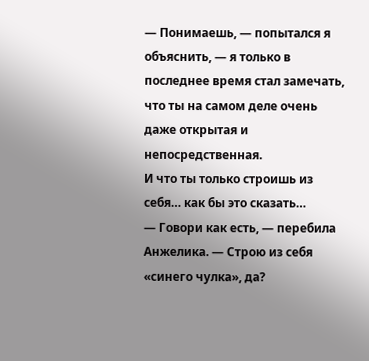— Понимаешь, — попытался я объяснить, — я только в последнее время стал замечать, что ты на самом деле очень даже открытая и непосредственная.
И что ты только строишь из себя… как бы это сказать…
— Говори как есть, — перебила Анжелика. — Строю из себя «синего чулка», да?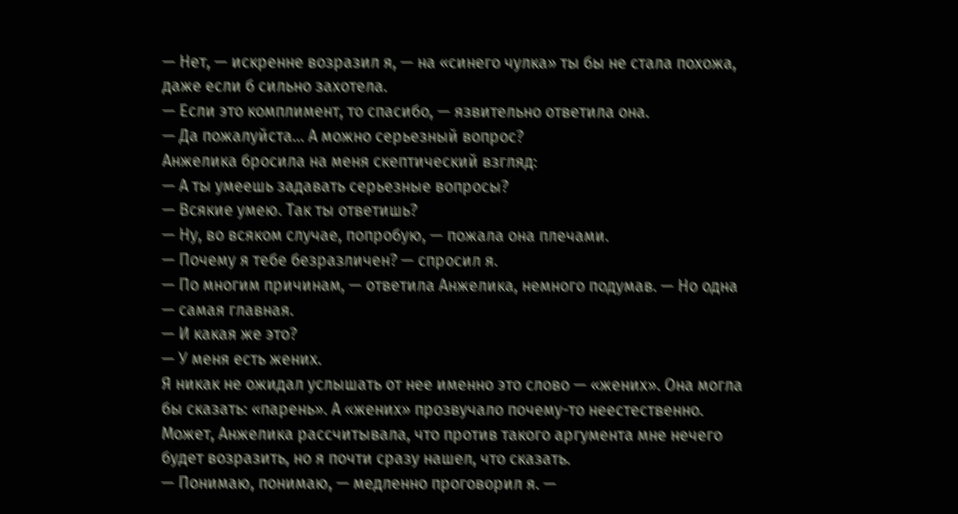— Нет, — искренне возразил я, — на «синего чулка» ты бы не стала похожа, даже если б сильно захотела.
— Если это комплимент, то спасибо, — язвительно ответила она.
— Да пожалуйста… А можно серьезный вопрос?
Анжелика бросила на меня скептический взгляд:
— А ты умеешь задавать серьезные вопросы?
— Всякие умею. Так ты ответишь?
— Ну, во всяком случае, попробую, — пожала она плечами.
— Почему я тебе безразличен? — спросил я.
— По многим причинам, — ответила Анжелика, немного подумав. — Но одна — самая главная.
— И какая же это?
— У меня есть жених.
Я никак не ожидал услышать от нее именно это слово — «жених». Она могла бы сказать: «парень». А «жених» прозвучало почему-то неестественно. Может, Анжелика рассчитывала, что против такого аргумента мне нечего будет возразить, но я почти сразу нашел, что сказать.
— Понимаю, понимаю, — медленно проговорил я. —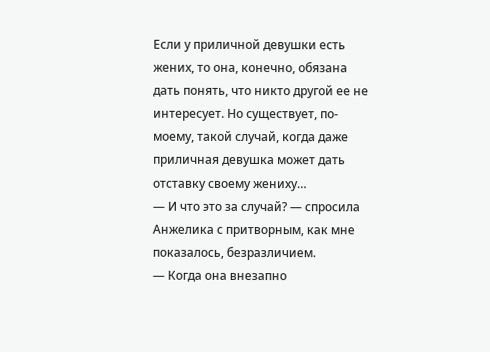Если у приличной девушки есть жених, то она, конечно, обязана дать понять, что никто другой ее не интересует. Но существует, по-моему, такой случай, когда даже приличная девушка может дать отставку своему жениху…
— И что это за случай? — спросила Анжелика с притворным, как мне показалось, безразличием.
— Когда она внезапно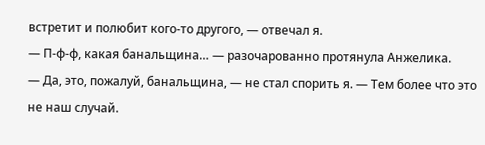встретит и полюбит кого-то другого, — отвечал я.
— П-ф-ф, какая банальщина… — разочарованно протянула Анжелика.
— Да, это, пожалуй, банальщина, — не стал спорить я. — Тем более что это не наш случай.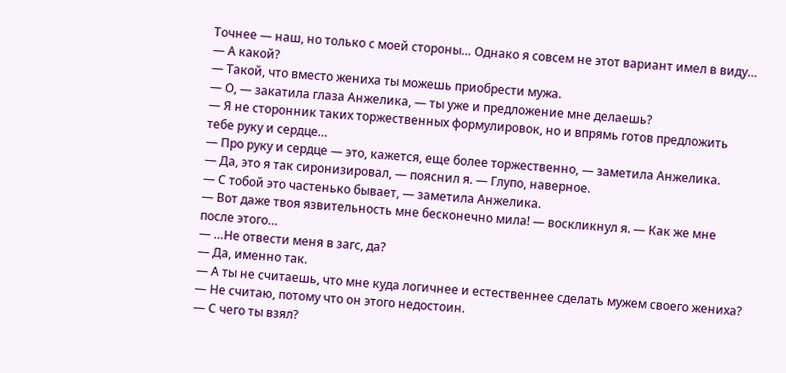Точнее — наш, но только с моей стороны… Однако я совсем не этот вариант имел в виду…
— А какой?
— Такой, что вместо жениха ты можешь приобрести мужа.
— О, — закатила глаза Анжелика, — ты уже и предложение мне делаешь?
— Я не сторонник таких торжественных формулировок, но и впрямь готов предложить тебе руку и сердце…
— Про руку и сердце — это, кажется, еще более торжественно, — заметила Анжелика.
— Да, это я так сиронизировал, — пояснил я. — Глупо, наверное.
— С тобой это частенько бывает, — заметила Анжелика.
— Вот даже твоя язвительность мне бесконечно мила! — воскликнул я. — Как же мне после этого…
— …Не отвести меня в загс, да?
— Да, именно так.
— А ты не считаешь, что мне куда логичнее и естественнее сделать мужем своего жениха?
— Не считаю, потому что он этого недостоин.
— С чего ты взял?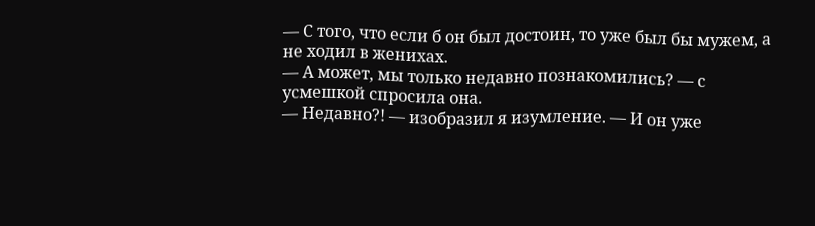— С того, что если б он был достоин, то уже был бы мужем, а не ходил в женихах.
— А может, мы только недавно познакомились? — с усмешкой спросила она.
— Недавно?! — изобразил я изумление. — И он уже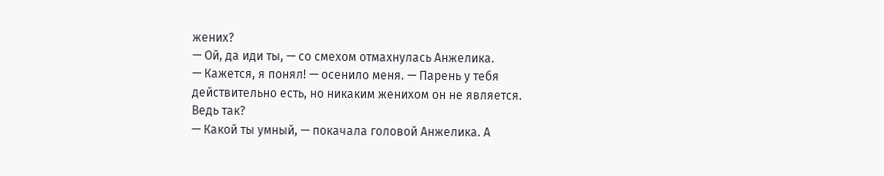жених?
— Ой, да иди ты, — со смехом отмахнулась Анжелика.
— Кажется, я понял! — осенило меня. — Парень у тебя действительно есть, но никаким женихом он не является. Ведь так?
— Какой ты умный, — покачала головой Анжелика. А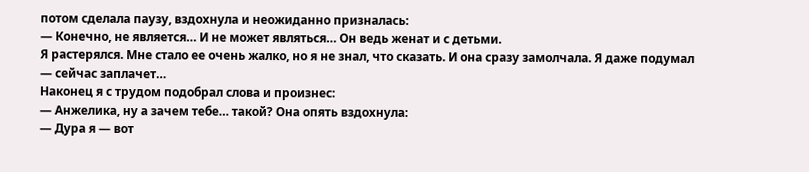потом сделала паузу, вздохнула и неожиданно призналась:
— Конечно, не является… И не может являться… Он ведь женат и с детьми.
Я растерялся. Мне стало ее очень жалко, но я не знал, что сказать. И она сразу замолчала. Я даже подумал — сейчас заплачет…
Наконец я с трудом подобрал слова и произнес:
— Анжелика, ну а зачем тебе… такой? Она опять вздохнула:
— Дура я — вот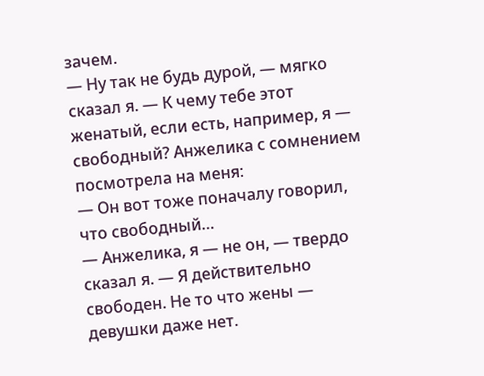зачем.
— Ну так не будь дурой, — мягко сказал я. — К чему тебе этот женатый, если есть, например, я — свободный? Анжелика с сомнением посмотрела на меня:
— Он вот тоже поначалу говорил, что свободный…
— Анжелика, я — не он, — твердо сказал я. — Я действительно свободен. Не то что жены — девушки даже нет.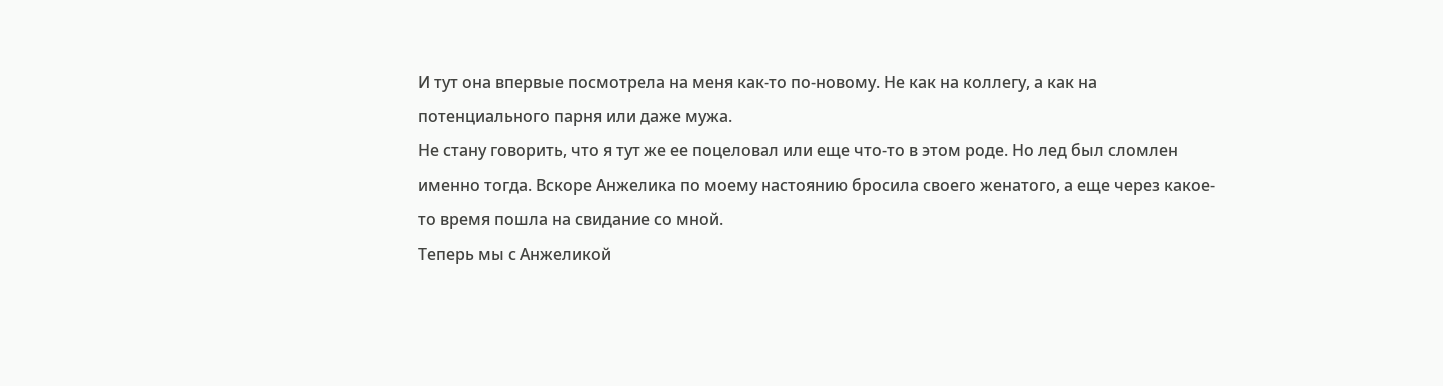И тут она впервые посмотрела на меня как-то по-новому. Не как на коллегу, а как на потенциального парня или даже мужа.
Не стану говорить, что я тут же ее поцеловал или еще что-то в этом роде. Но лед был сломлен именно тогда. Вскоре Анжелика по моему настоянию бросила своего женатого, а еще через какое-то время пошла на свидание со мной.
Теперь мы с Анжеликой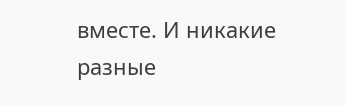вместе. И никакие разные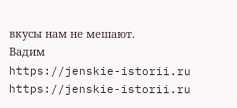вкусы нам не мешают.
Вадим
https://jenskie-istorii.ru
https://jenskie-istorii.ru